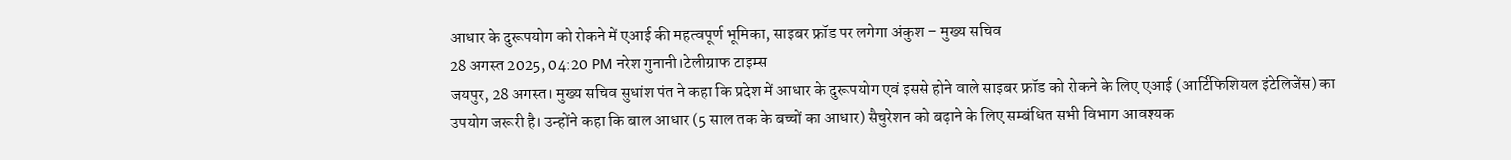आधार के दुरूपयोग को रोकने में एआई की महत्वपूर्ण भूमिका, साइबर फ्रॉड पर लगेगा अंकुश – मुख्य सचिव
28 अगस्त 2025, 04:20 PM नरेश गुनानी।टेलीग्राफ टाइम्स
जयपुर, 28 अगस्त। मुख्य सचिव सुधांश पंत ने कहा कि प्रदेश में आधार के दुरूपयोग एवं इससे होने वाले साइबर फ्रॉड को रोकने के लिए एआई (आर्टिफिशियल इंटेलिजेंस) का उपयोग जरूरी है। उन्होंने कहा कि बाल आधार (5 साल तक के बच्चों का आधार) सैचुरेशन को बढ़ाने के लिए सम्बंधित सभी विभाग आवश्यक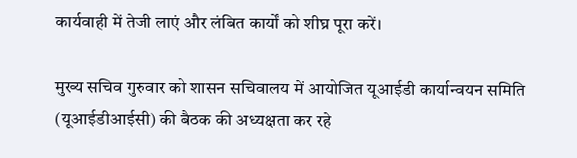कार्यवाही में तेजी लाएं और लंबित कार्यों को शीघ्र पूरा करें।

मुख्य सचिव गुरुवार को शासन सचिवालय में आयोजित यूआईडी कार्यान्वयन समिति (यूआईडीआईसी) की बैठक की अध्यक्षता कर रहे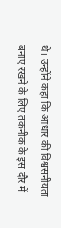थे। उन्होंने कहा कि आधार की विश्वसनीयता बनाए रखने के लिए तकनीक के इस दौर में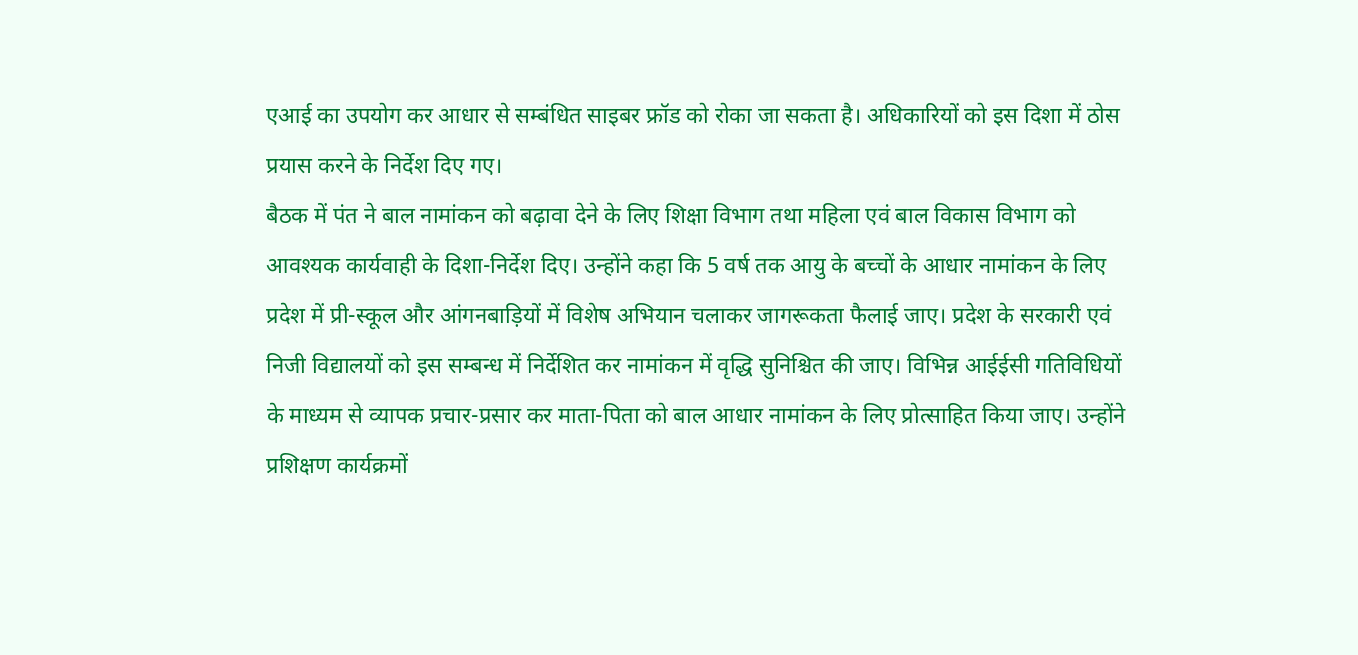एआई का उपयोग कर आधार से सम्बंधित साइबर फ्रॉड को रोका जा सकता है। अधिकारियों को इस दिशा में ठोस प्रयास करने के निर्देश दिए गए।
बैठक में पंत ने बाल नामांकन को बढ़ावा देने के लिए शिक्षा विभाग तथा महिला एवं बाल विकास विभाग को आवश्यक कार्यवाही के दिशा-निर्देश दिए। उन्होंने कहा कि 5 वर्ष तक आयु के बच्चों के आधार नामांकन के लिए प्रदेश में प्री-स्कूल और आंगनबाड़ियों में विशेष अभियान चलाकर जागरूकता फैलाई जाए। प्रदेश के सरकारी एवं निजी विद्यालयों को इस सम्बन्ध में निर्देशित कर नामांकन में वृद्धि सुनिश्चित की जाए। विभिन्न आईईसी गतिविधियों के माध्यम से व्यापक प्रचार-प्रसार कर माता-पिता को बाल आधार नामांकन के लिए प्रोत्साहित किया जाए। उन्होंने प्रशिक्षण कार्यक्रमों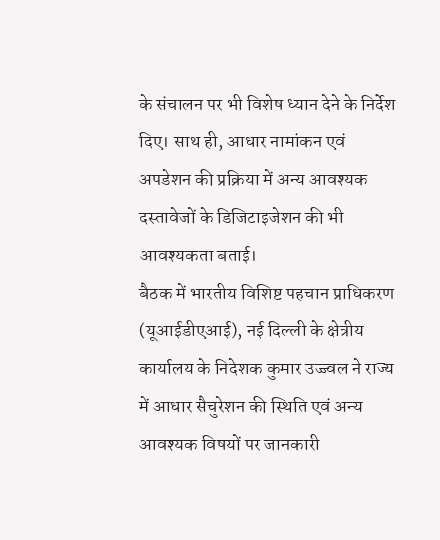के संचालन पर भी विशेष ध्यान देने के निर्देश दिए। साथ ही, आधार नामांकन एवं अपडेशन की प्रक्रिया में अन्य आवश्यक दस्तावेजों के डिजिटाइजेशन की भी आवश्यकता बताई।
बैठक में भारतीय विशिष्ट पहचान प्राधिकरण (यूआईडीएआई), नई दिल्ली के क्षेत्रीय कार्यालय के निदेशक कुमार उज्ज्वल ने राज्य में आधार सैचुरेशन की स्थिति एवं अन्य आवश्यक विषयों पर जानकारी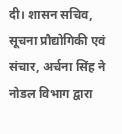दी। शासन सचिव, सूचना प्रौद्योगिकी एवं संचार, अर्चना सिंह ने नोडल विभाग द्वारा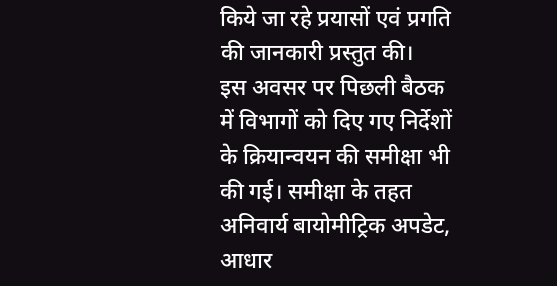किये जा रहे प्रयासों एवं प्रगति की जानकारी प्रस्तुत की।
इस अवसर पर पिछली बैठक में विभागों को दिए गए निर्देशों के क्रियान्वयन की समीक्षा भी की गई। समीक्षा के तहत अनिवार्य बायोमीट्रिक अपडेट, आधार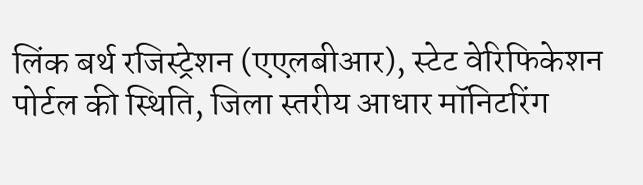लिंक बर्थ रजिस्ट्रेशन (एएलबीआर), स्टेट वेरिफिकेशन पोर्टल की स्थिति, जिला स्तरीय आधार मॉनिटरिंग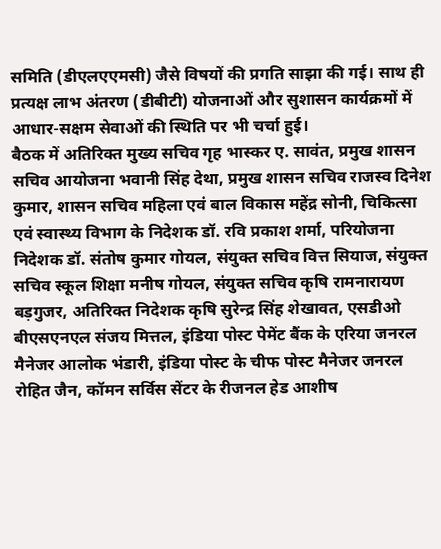समिति (डीएलएएमसी) जैसे विषयों की प्रगति साझा की गई। साथ ही प्रत्यक्ष लाभ अंतरण (डीबीटी) योजनाओं और सुशासन कार्यक्रमों में आधार-सक्षम सेवाओं की स्थिति पर भी चर्चा हुई।
बैठक में अतिरिक्त मुख्य सचिव गृह भास्कर ए. सावंत, प्रमुख शासन सचिव आयोजना भवानी सिंह देथा, प्रमुख शासन सचिव राजस्व दिनेश कुमार, शासन सचिव महिला एवं बाल विकास महेंद्र सोनी, चिकित्सा एवं स्वास्थ्य विभाग के निदेशक डॉ. रवि प्रकाश शर्मा, परियोजना निदेशक डॉ. संतोष कुमार गोयल, संयुक्त सचिव वित्त सियाज, संयुक्त सचिव स्कूल शिक्षा मनीष गोयल, संयुक्त सचिव कृषि रामनारायण बड़गुजर, अतिरिक्त निदेशक कृषि सुरेन्द्र सिंह शेखावत, एसडीओ बीएसएनएल संजय मित्तल, इंडिया पोस्ट पेमेंट बैंक के एरिया जनरल मैनेजर आलोक भंडारी, इंडिया पोस्ट के चीफ पोस्ट मैनेजर जनरल रोहित जैन, कॉमन सर्विस सेंटर के रीजनल हेड आशीष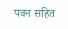पवन सहित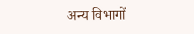अन्य विभागों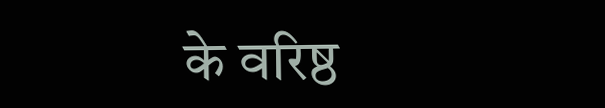के वरिष्ठ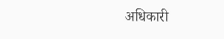अधिकारी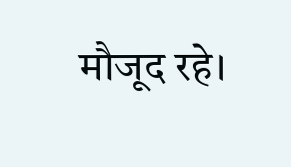मौजूद रहे।